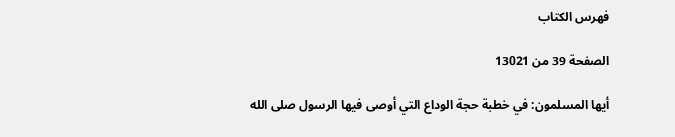فهرس الكتاب

الصفحة 39 من 13021

أيها المسلمون: في خطبة حجة الوداع التي أوصى فيها الرسول صلى الله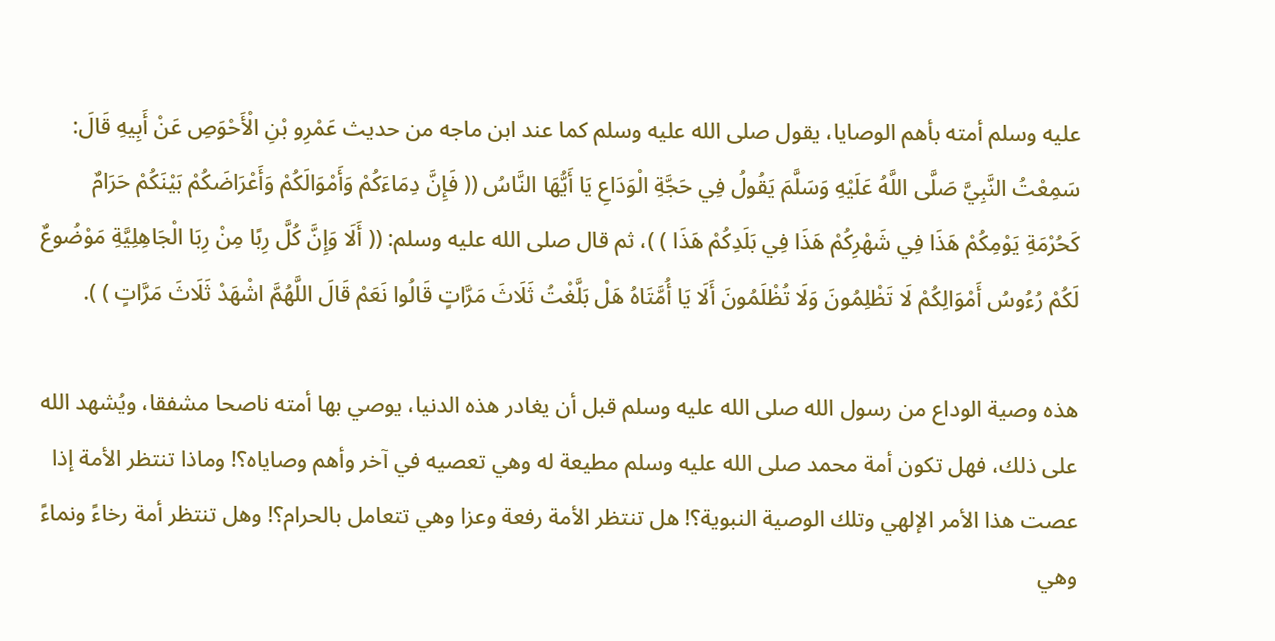عليه وسلم أمته بأهم الوصايا، يقول صلى الله عليه وسلم كما عند ابن ماجه من حديث عَمْرِو بْنِ الْأَحْوَصِ عَنْ أَبِيهِ قَالَ: سَمِعْتُ النَّبِيَّ صَلَّى اللَّهُ عَلَيْهِ وَسَلَّمَ يَقُولُ فِي حَجَّةِ الْوَدَاعِ يَا أَيُّهَا النَّاسُ (( فَإِنَّ دِمَاءَكُمْ وَأَمْوَالَكُمْ وَأَعْرَاضَكُمْ بَيْنَكُمْ حَرَامٌ كَحُرْمَةِ يَوْمِكُمْ هَذَا فِي شَهْرِكُمْ هَذَا فِي بَلَدِكُمْ هَذَا ) )، ثم قال صلى الله عليه وسلم: (( أَلَا وَإِنَّ كُلَّ رِبًا مِنْ رِبَا الْجَاهِلِيَّةِ مَوْضُوعٌ لَكُمْ رُءُوسُ أَمْوَالِكُمْ لَا تَظْلِمُونَ وَلَا تُظْلَمُونَ أَلَا يَا أُمَّتَاهُ هَلْ بَلَّغْتُ ثَلَاثَ مَرَّاتٍ قَالُوا نَعَمْ قَالَ اللَّهُمَّ اشْهَدْ ثَلَاثَ مَرَّاتٍ ) ).

هذه وصية الوداع من رسول الله صلى الله عليه وسلم قبل أن يغادر هذه الدنيا، يوصي بها أمته ناصحا مشفقا، ويُشهد الله على ذلك، فهل تكون أمة محمد صلى الله عليه وسلم مطيعة له وهي تعصيه في آخر وأهم وصاياه؟! وماذا تنتظر الأمة إذا عصت هذا الأمر الإلهي وتلك الوصية النبوية؟! هل تنتظر الأمة رفعة وعزا وهي تتعامل بالحرام؟! وهل تنتظر أمة رخاءً ونماءً وهي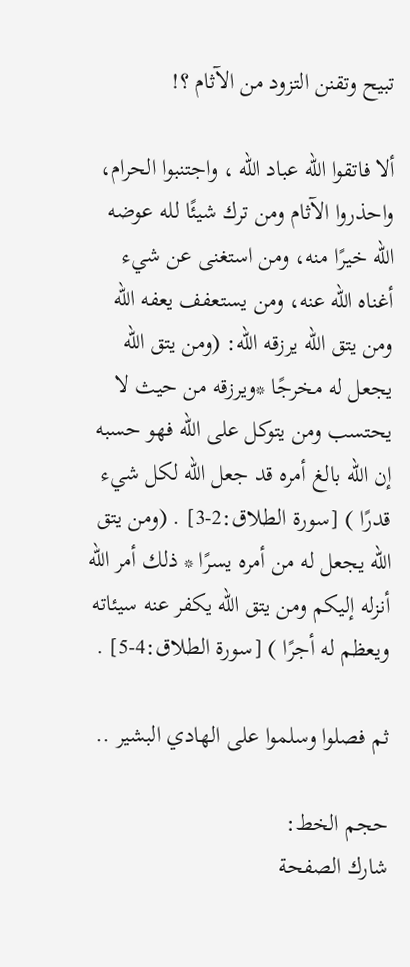تبيح وتقنن التزود من الآثام ؟!

ألا فاتقوا الله عباد الله ، واجتنبوا الحرام، واحذروا الآثام ومن ترك شيئًا لله عوضه الله خيرًا منه، ومن استغنى عن شيء أغناه الله عنه، ومن يستعفف يعفه الله ومن يتق الله يرزقه الله: (ومن يتق الله يجعل له مخرجًا *ويرزقه من حيث لا يحتسب ومن يتوكل على الله فهو حسبه إن الله بالغ أمره قد جعل الله لكل شيء قدرًا ) [سورة الطلاق:2-3] . (ومن يتق الله يجعل له من أمره يسرًا * ذلك أمر الله أنزله إليكم ومن يتق الله يكفر عنه سيئاته ويعظم له أجرًا ) [سورة الطلاق:4-5] .

ثم فصلوا وسلموا على الهادي البشير ..

حجم الخط:
شارك الصفحة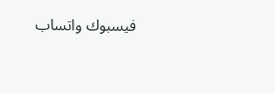فيسبوك واتساب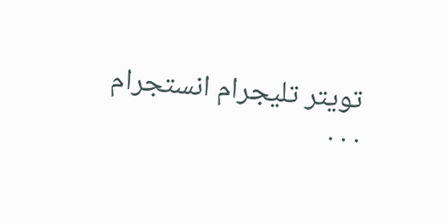تويتر تليجرام انستجرام
. . .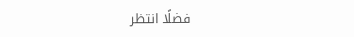فضلًا انتظر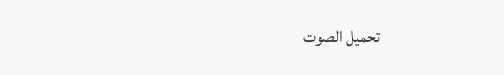تحميل الصوت